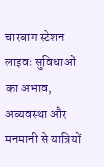चारबाग स्टेशन लाइवः सुविधाओं का अभाव, अव्यवस्था और मनमानी से यात्रियों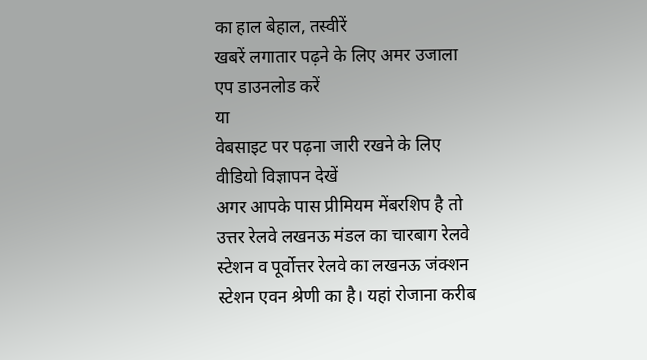का हाल बेहाल, तस्वीरें
खबरें लगातार पढ़ने के लिए अमर उजाला एप डाउनलोड करें
या
वेबसाइट पर पढ़ना जारी रखने के लिए वीडियो विज्ञापन देखें
अगर आपके पास प्रीमियम मेंबरशिप है तो
उत्तर रेलवे लखनऊ मंडल का चारबाग रेलवे स्टेशन व पूर्वोत्तर रेलवे का लखनऊ जंक्शन स्टेशन एवन श्रेणी का है। यहां रोजाना करीब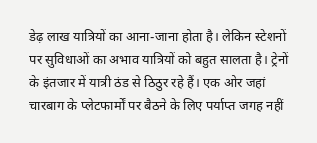डेढ़ लाख यात्रियों का आना-जाना होता है। लेकिन स्टेशनों पर सुविधाओं का अभाव यात्रियों को बहुत सालता है। ट्रेनों के इंतजार में यात्री ठंड से ठिठुर रहे हैं। एक ओर जहां चारबाग के प्लेटफार्मों पर बैठने के लिए पर्याप्त जगह नहीं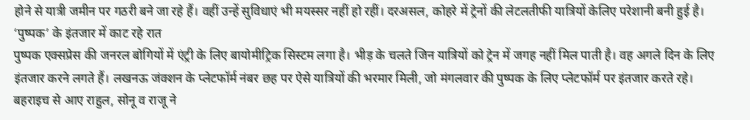होने से यात्री जमीन पर गठरी बने जा रहे हैं। वहीं उन्हें सुविधाएं भी मयस्सर नहीं हो रहीं। दरअसल, कोहरे में ट्रेनों की लेटलतीफी यात्रियों केलिए परेशानी बनी हुई है।
‘पुष्पक’ के इंतजार में काट रहे रात
पुष्पक एक्सप्रेस की जनरल बोगियों में एंट्री के लिए बायोमीट्रिक सिस्टम लगा है। भीड़ के चलते जिन यात्रियों को ट्रेन में जगह नहीं मिल पाती है। वह अगले दिन के लिए इंतजार करने लगते हैं। लखनऊ जंक्शन के प्लेटफॉर्म नंबर छह पर ऐसे यात्रियों की भरमार मिली, जो मंगलवार की पुष्पक के लिए प्लेटफॉर्म पर इंतजार करते रहे। बहराइच से आए राहुल, सोनू व राजू ने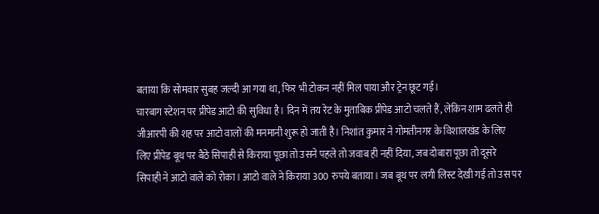बताया कि सोमवार सुबह जल्दी आ गया था, फिर भी टोकन नहीं मिल पाया और ट्रेन छूट गई।
चारबाग स्टेशन पर प्रीपेड आटो की सुविधा है। दिन में तय रेट के मुताबिक प्रीपेड आटो चलते हैं, लेकिन शाम ढलते ही जीआरपी की शह पर आटो वालों की मनमानी शुरू हो जाती है। निशांत कुमार ने गोमतीनगर के विशालखंड के लिए लिए प्रीपेड बूथ पर बैठे सिपाही से किराया पूछा तो उसने पहले तो जवाब ही नहीं दिया, जब दोबारा पूछा तो दूसरे सिपाही ने आटो वाले को रोका। आटो वाले ने किराया 300 रुपये बताया। जब बूथ पर लगी लिस्ट देखी गई तो उस पर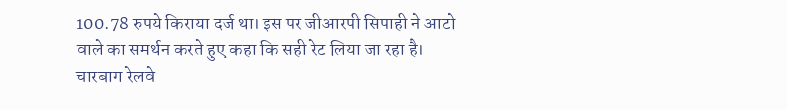100.78 रुपये किराया दर्ज था। इस पर जीआरपी सिपाही ने आटो वाले का समर्थन करते हुए कहा कि सही रेट लिया जा रहा है।
चारबाग रेलवे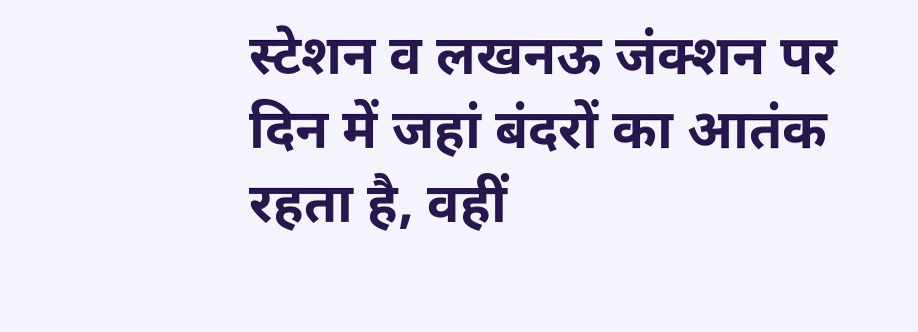स्टेशन व लखनऊ जंक्शन पर दिन में जहां बंदरों का आतंक रहता है, वहीं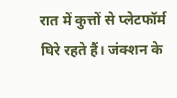रात में कुत्तों से प्लेटफॉर्म घिरे रहते हैं। जंक्शन के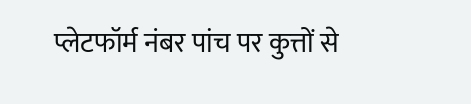प्लेटफॉर्म नंबर पांच पर कुत्तों से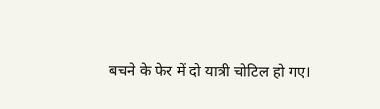बचने के फेर में दो यात्री चोटिल हो गए।